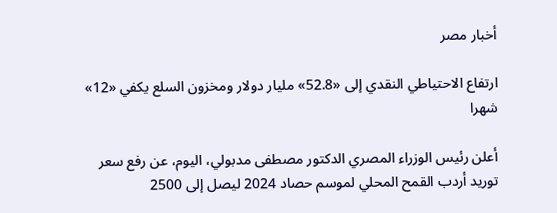أخبار مصر

ارتفاع الاحتياطي النقدي إلى «52.8» مليار دولار ومخزون السلع يكفي «12» شهرا

أعلن رئيس الوزراء المصري الدكتور مصطفى مدبولي، اليوم، عن رفع سعر توريد أردب القمح المحلي لموسم حصاد 2024 ليصل إلى 2500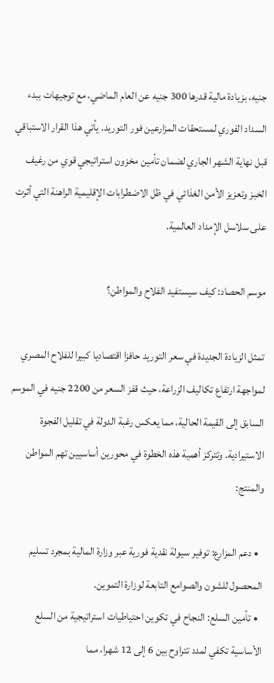جنيه، بزيادة مالية قدرها 300 جنيه عن العام الماضي، مع توجيهات ببدء السداد الفوري لمستحقات المزارعين فور التوريد. يأتي هذا القرار الاستباقي قبل نهاية الشهر الجاري لضمان تأمين مخزون استراتيجي قوي من رغيف الخبز وتعزيز الأمن الغذائي في ظل الاضطرابات الإقليمية الراهنة التي أثرت على سلاسل الإمداد العالمية.

موسم الحصاد: كيف سيستفيد الفلاح والمواطن؟

تمثل الزيادة الجديدة في سعر التوريد حافزا اقتصاديا كبيرا للفلاح المصري لمواجهة ارتفاع تكاليف الزراعة، حيث قفز السعر من 2200 جنيه في الموسم السابق إلى القيمة الحالية، مما يعكس رغبة الدولة في تقليل الفجوة الاستيرادية. وتتركز أهمية هذه الخطوة في محورين أساسيين تهم المواطن والمنتج:

  • دعم المزارع: توفير سيولة نقدية فورية عبر وزارة المالية بمجرد تسليم المحصول للشون والصوامع التابعة لوزارة التموين.
  • تأمين السلع: النجاح في تكوين احتياطيات استراتيجية من السلع الأساسية تكفي لمدد تتراوح بين 6 إلى 12 شهرا، مما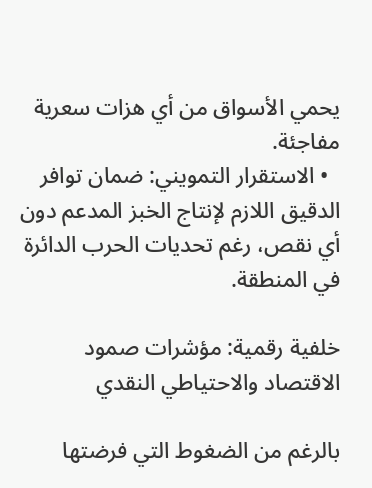يحمي الأسواق من أي هزات سعرية مفاجئة.
  • الاستقرار التمويني: ضمان توافر الدقيق اللازم لإنتاج الخبز المدعم دون أي نقص، رغم تحديات الحرب الدائرة في المنطقة.

خلفية رقمية: مؤشرات صمود الاقتصاد والاحتياطي النقدي

بالرغم من الضغوط التي فرضتها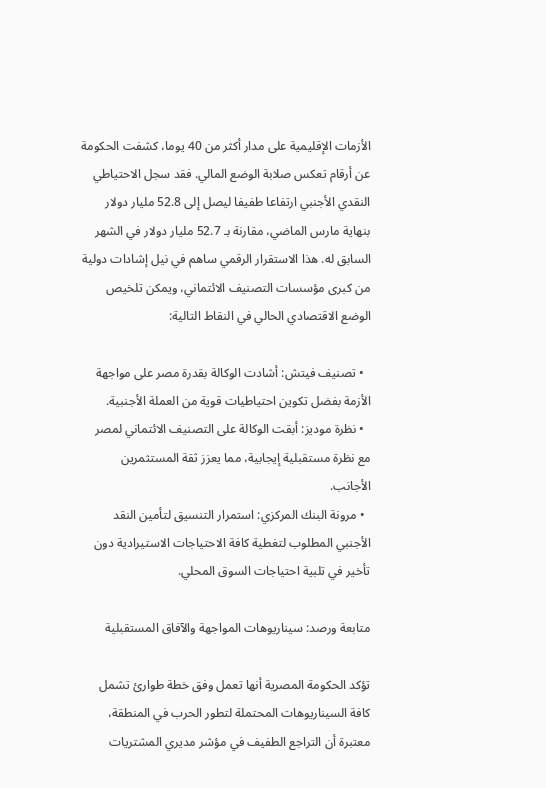الأزمات الإقليمية على مدار أكثر من 40 يوما، كشفت الحكومة عن أرقام تعكس صلابة الوضع المالي. فقد سجل الاحتياطي النقدي الأجنبي ارتفاعا طفيفا ليصل إلى 52.8 مليار دولار بنهاية مارس الماضي، مقارنة بـ 52.7 مليار دولار في الشهر السابق له. هذا الاستقرار الرقمي ساهم في نيل إشادات دولية من كبرى مؤسسات التصنيف الائتماني، ويمكن تلخيص الوضع الاقتصادي الحالي في النقاط التالية:

  • تصنيف فيتش: أشادت الوكالة بقدرة مصر على مواجهة الأزمة بفضل تكوين احتياطيات قوية من العملة الأجنبية.
  • نظرة موديز: أبقت الوكالة على التصنيف الائتماني لمصر مع نظرة مستقبلية إيجابية، مما يعزز ثقة المستثمرين الأجانب.
  • مرونة البنك المركزي: استمرار التنسيق لتأمين النقد الأجنبي المطلوب لتغطية كافة الاحتياجات الاستيرادية دون تأخير في تلبية احتياجات السوق المحلي.

متابعة ورصد: سيناريوهات المواجهة والآفاق المستقبلية

تؤكد الحكومة المصرية أنها تعمل وفق خطة طوارئ تشمل كافة السيناريوهات المحتملة لتطور الحرب في المنطقة، معتبرة أن التراجع الطفيف في مؤشر مديري المشتريات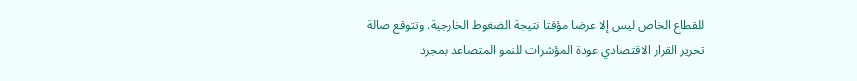للقطاع الخاص ليس إلا عرضا مؤقتا نتيجة الضغوط الخارجية. وتتوقع صالة تحرير القرار الاقتصادي عودة المؤشرات للنمو المتصاعد بمجرد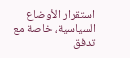استقرار الأوضاع السياسية، خاصة مع تدفق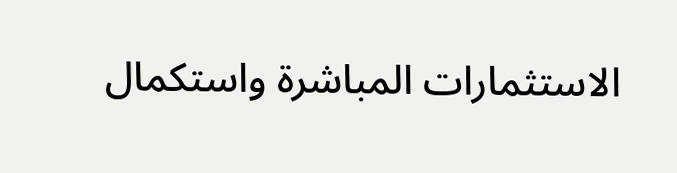الاستثمارات المباشرة واستكمال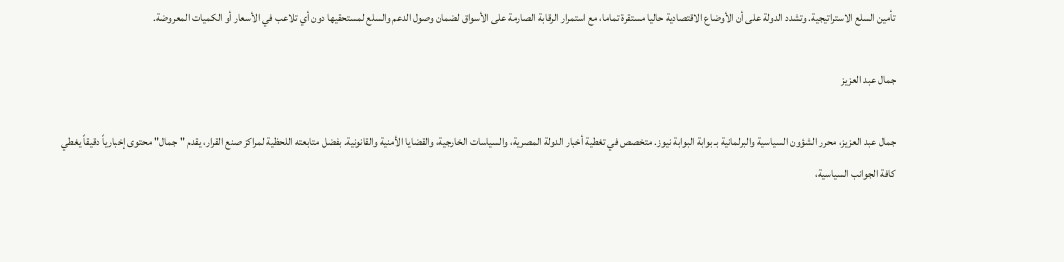تأمين السلع الاستراتيجية. وتشدد الدولة على أن الأوضاع الاقتصادية حاليا مستقرة تماما، مع استمرار الرقابة الصارمة على الأسواق لضمان وصول الدعم والسلع لمستحقيها دون أي تلاعب في الأسعار أو الكميات المعروضة.

جمال عبد العزيز

جمال عبد العزيز، محرر الشؤون السياسية والبرلمانية بـ بوابة البوابة نيوز. متخصص في تغطية أخبار الدولة المصرية، والسياسات الخارجية، والقضايا الأمنية والقانونية. بفضل متابعته اللحظية لمراكز صنع القرار، يقدم "جمال" محتوى إخبارياً دقيقاً يغطي كافة الجوانب السياسية،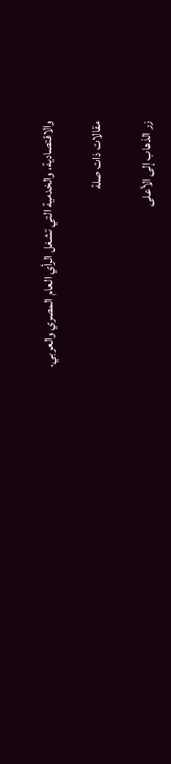والاقتصادية، والخدمية التي تشغل الرأي العام المصري والعربي.

مقالات ذات صلة

زر الذهاب إلى الأعلى